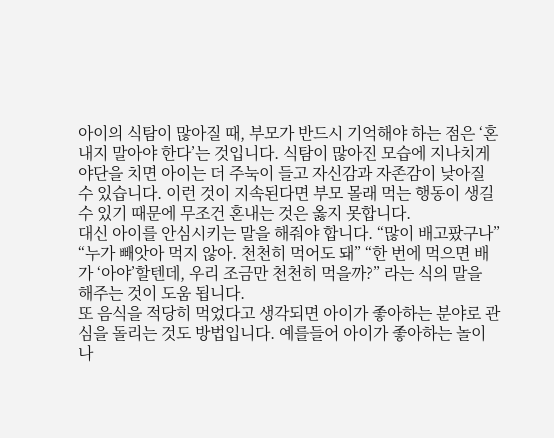아이의 식탐이 많아질 때, 부모가 반드시 기억해야 하는 점은 ‘혼내지 말아야 한다’는 것입니다. 식탐이 많아진 모습에 지나치게 야단을 치면 아이는 더 주눅이 들고 자신감과 자존감이 낮아질 수 있습니다. 이런 것이 지속된다면 부모 몰래 먹는 행동이 생길 수 있기 때문에 무조건 혼내는 것은 옳지 못합니다.
대신 아이를 안심시키는 말을 해줘야 합니다. “많이 배고팠구나” “누가 빼앗아 먹지 않아. 천천히 먹어도 돼” “한 번에 먹으면 배가 ‘아야’할텐데, 우리 조금만 천천히 먹을까?” 라는 식의 말을 해주는 것이 도움 됩니다.
또 음식을 적당히 먹었다고 생각되면 아이가 좋아하는 분야로 관심을 돌리는 것도 방법입니다. 예를들어 아이가 좋아하는 놀이나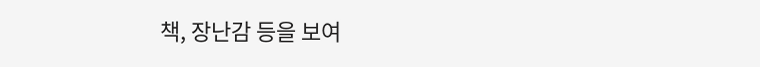책, 장난감 등을 보여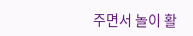주면서 놀이 활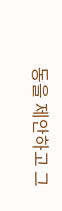동을 제안하고 그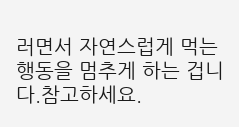러면서 자연스럽게 먹는 행동을 멈추게 하는 겁니다.참고하세요.